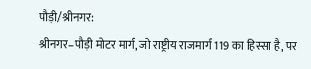पौड़ी/श्रीनगर:
श्रीनगर–पौड़ी मोटर मार्ग, जो राष्ट्रीय राजमार्ग 119 का हिस्सा है, पर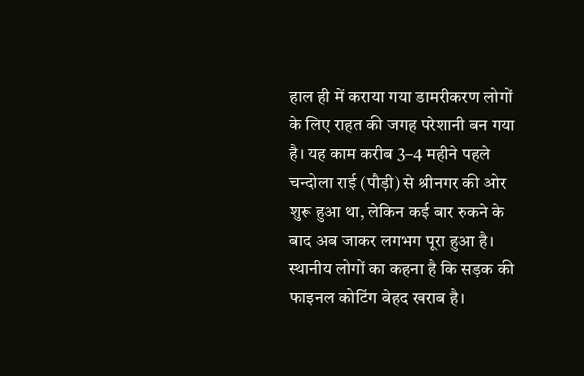हाल ही में कराया गया डामरीकरण लोगों के लिए राहत की जगह परेशानी बन गया है। यह काम करीब 3–4 महीने पहले चन्दोला राई (पौड़ी) से श्रीनगर की ओर शुरू हुआ था, लेकिन कई बार रुकने के बाद अब जाकर लगभग पूरा हुआ है।
स्थानीय लोगों का कहना है कि सड़क की फाइनल कोटिंग बेहद खराब है।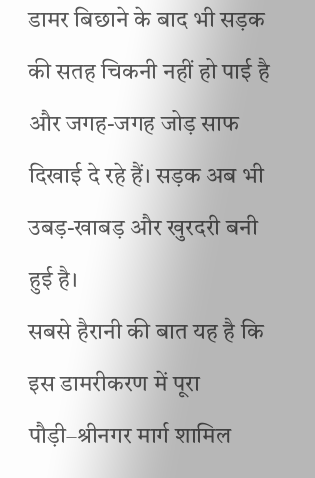डामर बिछाने के बाद भी सड़क की सतह चिकनी नहीं हो पाई है और जगह-जगह जोड़ साफ दिखाई दे रहे हैं। सड़क अब भी उबड़-खाबड़ और खुरदरी बनी हुई है।
सबसे हैरानी की बात यह है कि इस डामरीकरण में पूरा पौड़ी–श्रीनगर मार्ग शामिल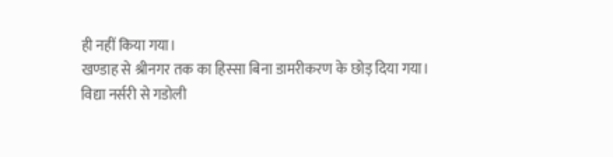ही नहीं किया गया।
खण्डाह से श्रीनगर तक का हिस्सा बिना डामरीकरण के छोड़ दिया गया।
विद्या नर्सरी से गडोली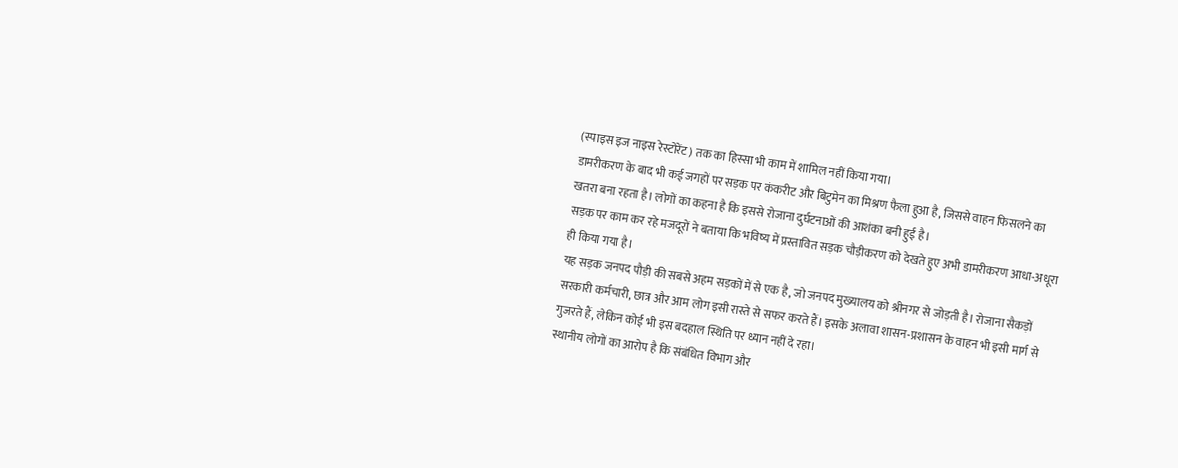(स्पाइस इज नाइस रेस्टोरेंट) तक का हिस्सा भी काम में शामिल नहीं किया गया।
डामरीकरण के बाद भी कई जगहों पर सड़क पर कंकरीट और बिटुमेन का मिश्रण फैला हुआ है, जिससे वाहन फिसलने का खतरा बना रहता है। लोगों का कहना है कि इससे रोजाना दुर्घटनाओं की आशंका बनी हुई है।
सड़क पर काम कर रहे मजदूरों ने बताया कि भविष्य में प्रस्तावित सड़क चौड़ीकरण को देखते हुए अभी डामरीकरण आधा-अधूरा ही किया गया है।
यह सड़क जनपद पौड़ी की सबसे अहम सड़कों में से एक है, जो जनपद मुख्यालय को श्रीनगर से जोड़ती है। रोजाना सैकड़ों सरकारी कर्मचारी, छात्र और आम लोग इसी रास्ते से सफर करते हैं। इसके अलावा शासन-प्रशासन के वाहन भी इसी मार्ग से गुजरते हैं, लेकिन कोई भी इस बदहाल स्थिति पर ध्यान नहीं दे रहा।
स्थानीय लोगों का आरोप है कि संबंधित विभाग और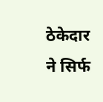ठेकेदार ने सिर्फ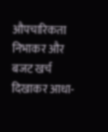औपचारिकता निभाकर और बजट खर्च दिखाकर आधा-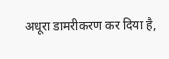अधूरा डामरीकरण कर दिया है,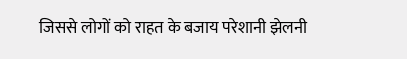जिससे लोगों को राहत के बजाय परेशानी झेलनी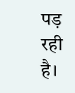पड़ रही है।